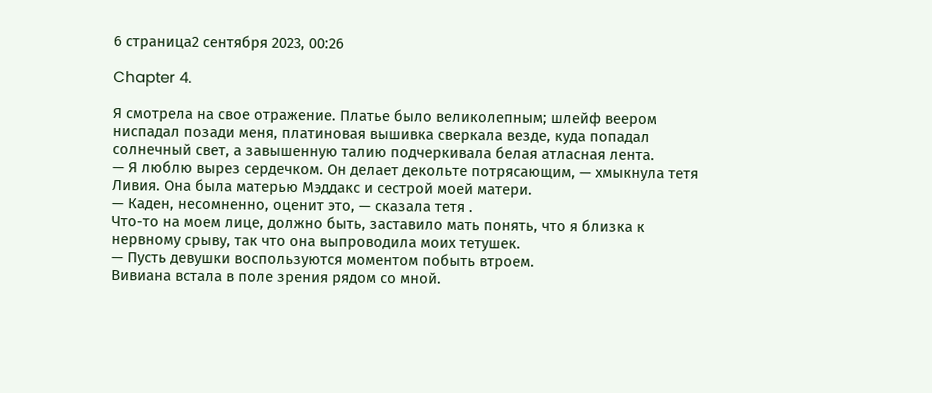6 страница2 сентября 2023, 00:26

Chapter 4.

Я смотрела на свое отражение. Платье было великолепным; шлейф веером ниспадал позади меня, платиновая вышивка сверкала везде, куда попадал солнечный свет, а завышенную талию подчеркивала белая атласная лента.
— Я люблю вырез сердечком. Он делает декольте потрясающим, — хмыкнула тетя Ливия. Она была матерью Мэддакс и сестрой моей матери.
— Каден, несомненно, оценит это, — сказала тетя .
Что-то на моем лице, должно быть, заставило мать понять, что я близка к нервному срыву, так что она выпроводила моих тетушек.
— Пусть девушки воспользуются моментом побыть втроем.
Вивиана встала в поле зрения рядом со мной.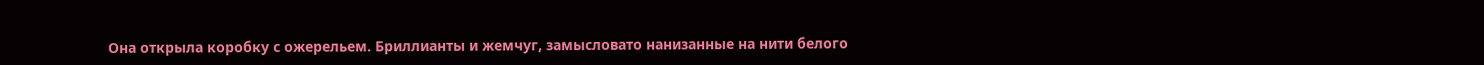Она открыла коробку с ожерельем. Бриллианты и жемчуг, замысловато нанизанные на нити белого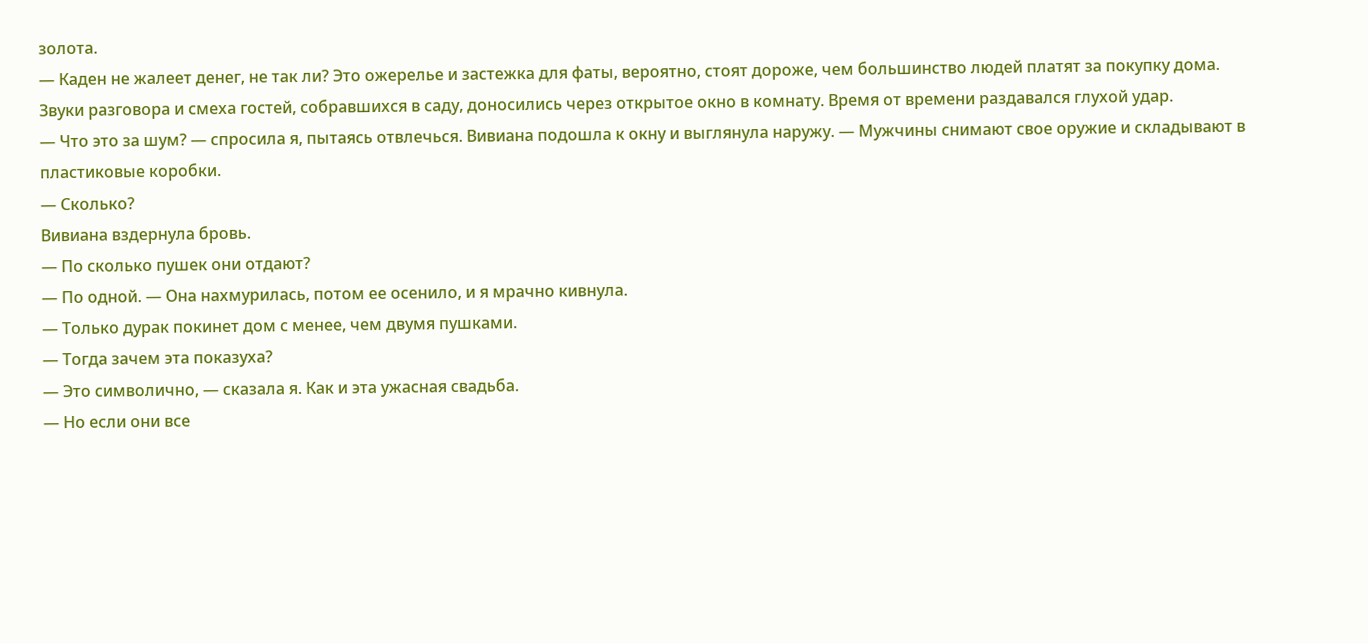золота.
— Каден не жалеет денег, не так ли? Это ожерелье и застежка для фаты, вероятно, стоят дороже, чем большинство людей платят за покупку дома.
Звуки разговора и смеха гостей, собравшихся в саду, доносились через открытое окно в комнату. Время от времени раздавался глухой удар.
— Что это за шум? — спросила я, пытаясь отвлечься. Вивиана подошла к окну и выглянула наружу. — Мужчины снимают свое оружие и складывают в пластиковые коробки.
— Сколько?
Вивиана вздернула бровь.
— По сколько пушек они отдают?
— По одной. — Она нахмурилась, потом ее осенило, и я мрачно кивнула.
— Только дурак покинет дом с менее, чем двумя пушками.
— Тогда зачем эта показуха?
— Это символично, — сказала я. Как и эта ужасная свадьба.
— Но если они все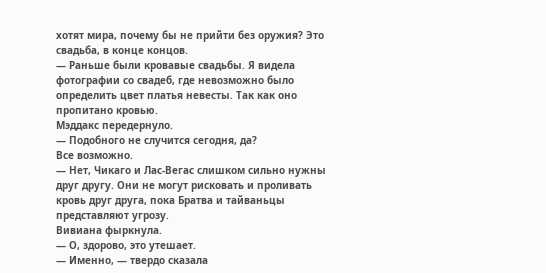хотят мира, почему бы не прийти без оружия? Это свадьба, в конце концов.
— Раньше были кровавые свадьбы. Я видела фотографии со свадеб, где невозможно было определить цвет платья невесты. Так как оно пропитано кровью.
Мэддакс передернуло.
— Подобного не случится сегодня, да?
Все возможно.
— Нет, Чикаго и Лас-Вегас слишком сильно нужны друг другу. Они не могут рисковать и проливать кровь друг друга, пока Братва и тайваньцы представляют угрозу.
Вивиана фыркнула.
— О, здорово, это утешает.
— Именно, — твердо сказала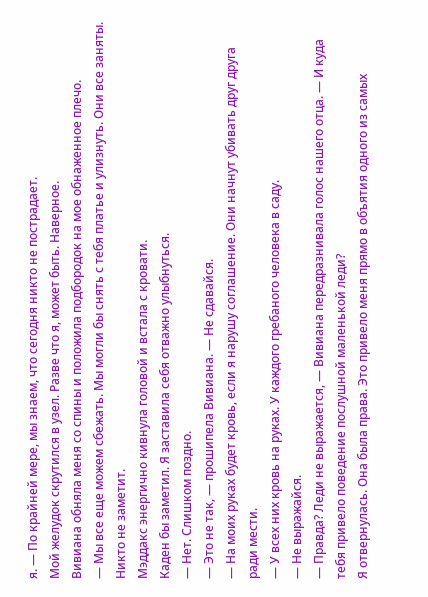я. — По крайней мере, мы знаем, что сегодня никто не пострадает.
Мой желудок скрутился в узел. Разве что я, может быть. Наверное.
Вивиана обняла меня со спины и положила подбородок на мое обнаженное плечо.
— Мы все еще можем сбежать. Мы могли бы снять с тебя платье и улизнуть. Они все заняты. Никто не заметит.
Мэддакс энергично кивнула головой и встала с кровати.
Каден бы заметил. Я заставила себя отважно улыбнуться.
— Нет. Слишком поздно.
— Это не так, — прошипела Вивиана. — Не сдавайся.
— На моих руках будет кровь, если я нарушу соглашение. Они начнут убивать друг друга ради мести.
— У всех них кровь на руках. У каждого гребаного человека в саду.
— Не выражайся.
— Правда? Леди не выражается, — Вивиана передразнивала голос нашего отца. — И куда тебя привело поведение послушной маленькой леди?
Я отвернулась. Она была права. Это привело меня прямо в объятия одного из самых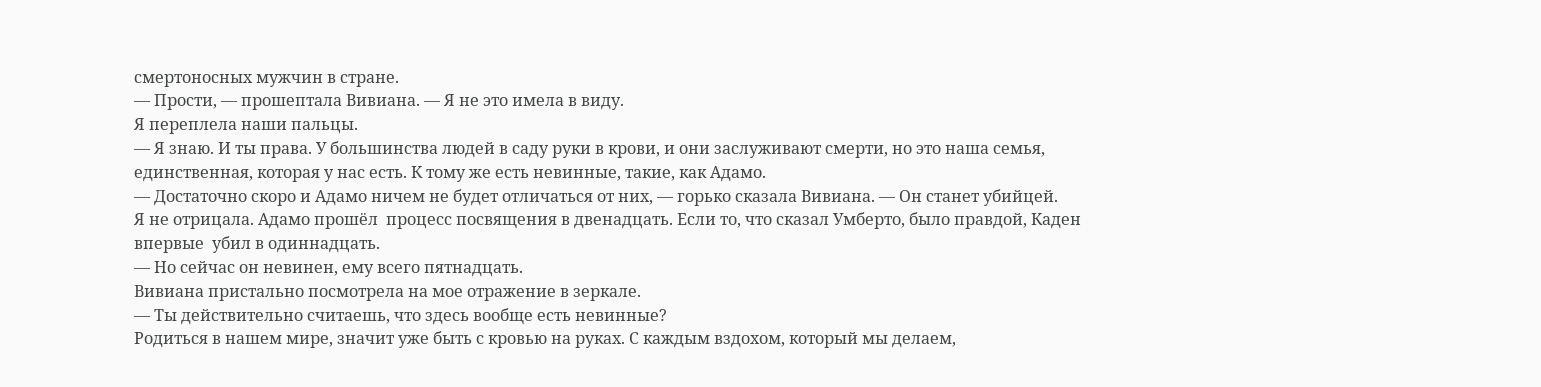смертоносных мужчин в стране.
— Прости, — прошептала Вивиана. — Я не это имела в виду.
Я переплела наши пальцы.
— Я знаю. И ты права. У большинства людей в саду руки в крови, и они заслуживают смерти, но это наша семья, единственная, которая у нас есть. К тому же есть невинные, такие, как Адамо.
— Достаточно скоро и Адамо ничем не будет отличаться от них, — горько сказала Вивиана. — Он станет убийцей.
Я не отрицала. Адамо прошёл  процесс посвящения в двенадцать. Если то, что сказал Умберто, было правдой, Каден впервые  убил в одиннадцать.
— Но сейчас он невинен, ему всего пятнадцать.
Вивиана пристально посмотрела на мое отражение в зеркале.
— Ты действительно считаешь, что здесь вообще есть невинные?
Родиться в нашем мире, значит уже быть с кровью на руках. С каждым вздохом, который мы делаем,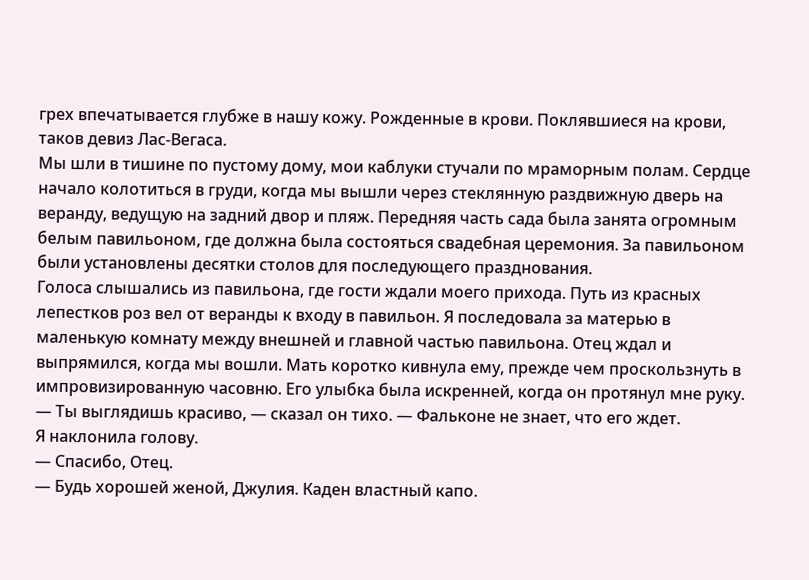грех впечатывается глубже в нашу кожу. Рожденные в крови. Поклявшиеся на крови, таков девиз Лас-Вегаса.
Мы шли в тишине по пустому дому, мои каблуки стучали по мраморным полам. Сердце начало колотиться в груди, когда мы вышли через стеклянную раздвижную дверь на веранду, ведущую на задний двор и пляж. Передняя часть сада была занята огромным белым павильоном, где должна была состояться свадебная церемония. За павильоном были установлены десятки столов для последующего празднования.
Голоса слышались из павильона, где гости ждали моего прихода. Путь из красных лепестков роз вел от веранды к входу в павильон. Я последовала за матерью в маленькую комнату между внешней и главной частью павильона. Отец ждал и выпрямился, когда мы вошли. Мать коротко кивнула ему, прежде чем проскользнуть в импровизированную часовню. Его улыбка была искренней, когда он протянул мне руку.
— Ты выглядишь красиво, — сказал он тихо. — Фальконе не знает, что его ждет.
Я наклонила голову.
— Спасибо, Отец.
— Будь хорошей женой, Джулия. Каден властный капо.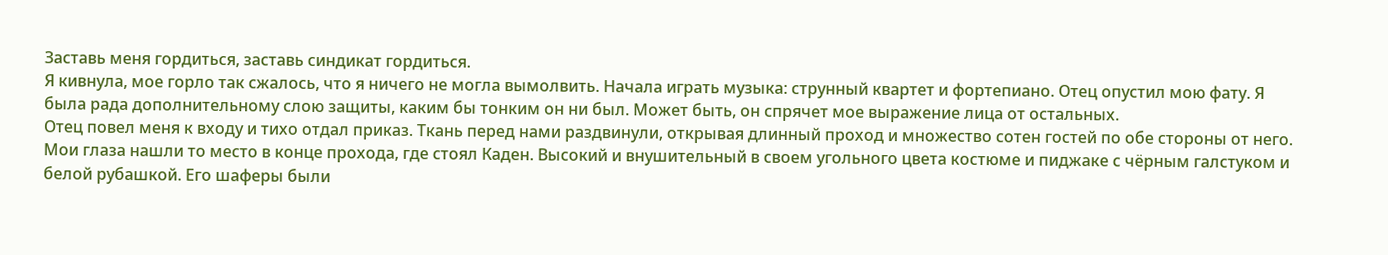Заставь меня гордиться, заставь синдикат гордиться.
Я кивнула, мое горло так сжалось, что я ничего не могла вымолвить. Начала играть музыка: струнный квартет и фортепиано. Отец опустил мою фату. Я была рада дополнительному слою защиты, каким бы тонким он ни был. Может быть, он спрячет мое выражение лица от остальных.
Отец повел меня к входу и тихо отдал приказ. Ткань перед нами раздвинули, открывая длинный проход и множество сотен гостей по обе стороны от него. Мои глаза нашли то место в конце прохода, где стоял Каден. Высокий и внушительный в своем угольного цвета костюме и пиджаке с чёрным галстуком и белой рубашкой. Его шаферы были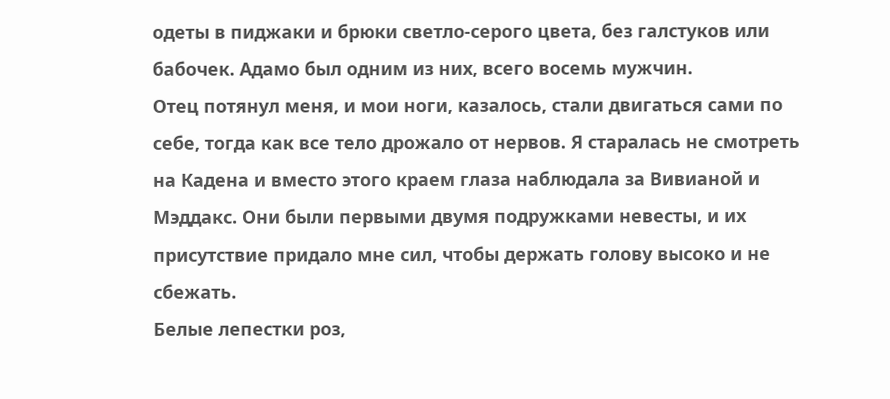одеты в пиджаки и брюки светло-серого цвета, без галстуков или бабочек. Адамо был одним из них, всего восемь мужчин.
Отец потянул меня, и мои ноги, казалось, стали двигаться сами по себе, тогда как все тело дрожало от нервов. Я старалась не смотреть на Кадена и вместо этого краем глаза наблюдала за Вивианой и Мэддакс. Они были первыми двумя подружками невесты, и их присутствие придало мне сил, чтобы держать голову высоко и не сбежать.
Белые лепестки роз,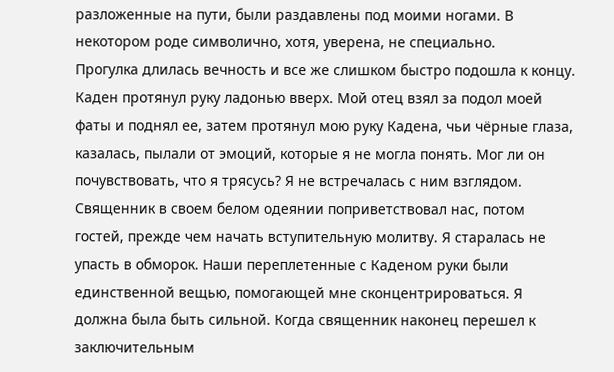разложенные на пути, были раздавлены под моими ногами. В некотором роде символично, хотя, уверена, не специально.
Прогулка длилась вечность и все же слишком быстро подошла к концу. Каден протянул руку ладонью вверх. Мой отец взял за подол моей фаты и поднял ее, затем протянул мою руку Кадена, чьи чёрные глаза, казалась, пылали от эмоций, которые я не могла понять. Мог ли он почувствовать, что я трясусь? Я не встречалась с ним взглядом.
Священник в своем белом одеянии поприветствовал нас, потом гостей, прежде чем начать вступительную молитву. Я старалась не упасть в обморок. Наши переплетенные с Каденом руки были единственной вещью, помогающей мне сконцентрироваться. Я должна была быть сильной. Когда священник наконец перешел к заключительным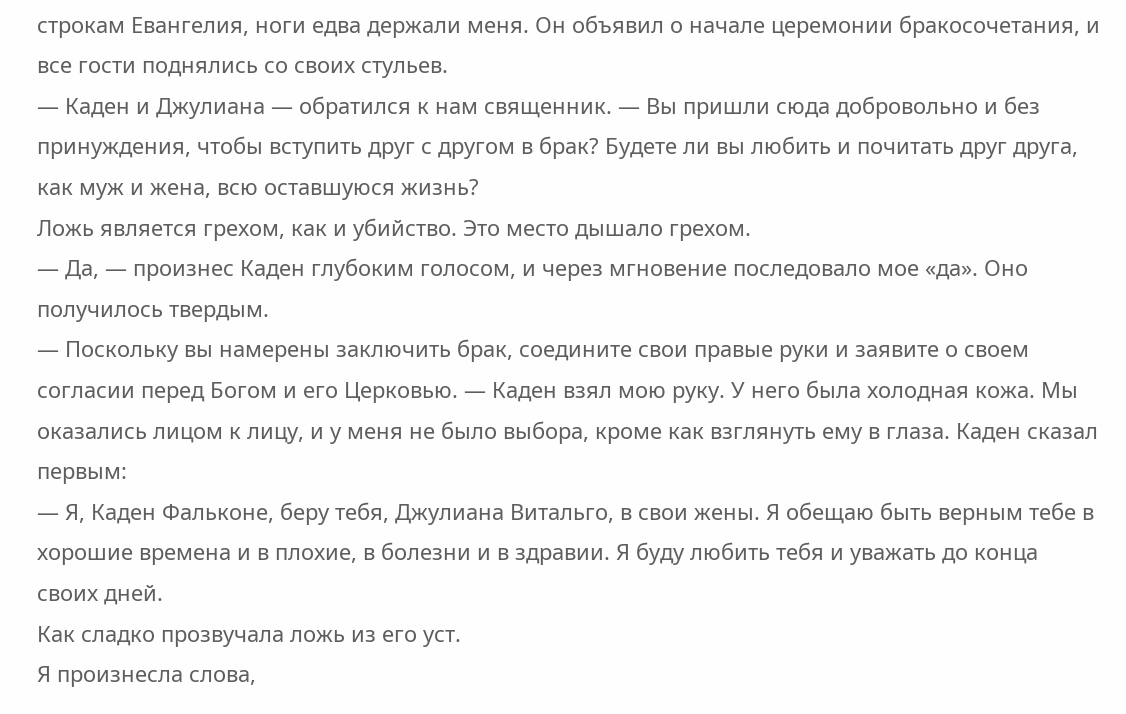строкам Евангелия, ноги едва держали меня. Он объявил о начале церемонии бракосочетания, и все гости поднялись со своих стульев.
— Каден и Джулиана — обратился к нам священник. — Вы пришли сюда добровольно и без принуждения, чтобы вступить друг с другом в брак? Будете ли вы любить и почитать друг друга, как муж и жена, всю оставшуюся жизнь?
Ложь является грехом, как и убийство. Это место дышало грехом.
— Да, — произнес Каден глубоким голосом, и через мгновение последовало мое «да». Оно получилось твердым.
— Поскольку вы намерены заключить брак, соедините свои правые руки и заявите о своем согласии перед Богом и его Церковью. — Каден взял мою руку. У него была холодная кожа. Мы оказались лицом к лицу, и у меня не было выбора, кроме как взглянуть ему в глаза. Каден сказал первым:
— Я, Каден Фальконе, беру тебя, Джулиана Витальго, в свои жены. Я обещаю быть верным тебе в хорошие времена и в плохие, в болезни и в здравии. Я буду любить тебя и уважать до конца своих дней.
Как сладко прозвучала ложь из его уст.
Я произнесла слова,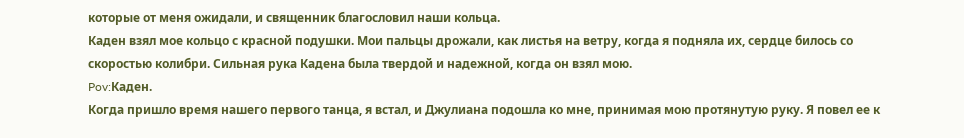которые от меня ожидали, и священник благословил наши кольца.
Каден взял мое кольцо с красной подушки. Мои пальцы дрожали, как листья на ветру, когда я подняла их, сердце билось со скоростью колибри. Сильная рука Кадена была твердой и надежной, когда он взял мою.
Pov:Каден.
Когда пришло время нашего первого танца, я встал, и Джулиана подошла ко мне, принимая мою протянутую руку. Я повел ее к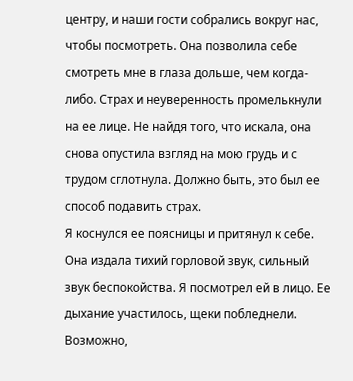центру, и наши гости собрались вокруг нас, чтобы посмотреть. Она позволила себе смотреть мне в глаза дольше, чем когда-либо. Страх и неуверенность промелькнули на ее лице. Не найдя того, что искала, она снова опустила взгляд на мою грудь и с трудом сглотнула. Должно быть, это был ее способ подавить страх.
Я коснулся ее поясницы и притянул к себе. Она издала тихий горловой звук, сильный звук беспокойства. Я посмотрел ей в лицо. Ее дыхание участилось, щеки побледнели. Возможно,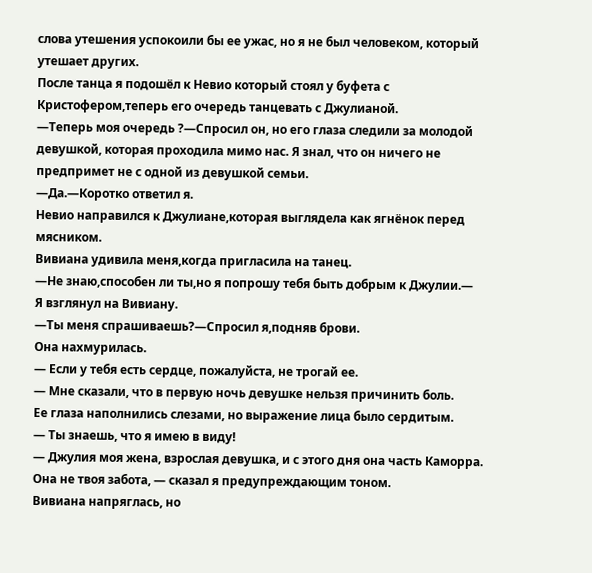слова утешения успокоили бы ее ужас, но я не был человеком, который утешает других.
После танца я подошёл к Невио который стоял у буфета с Кристофером,теперь его очередь танцевать с Джулианой.
—Теперь моя очередь ?—Спросил он, но его глаза следили за молодой девушкой, которая проходила мимо нас. Я знал, что он ничего не предпримет не с одной из девушкой семьи.
—Да.—Коротко ответил я.
Невио направился к Джулиане,которая выглядела как ягнёнок перед мясником.
Вивиана удивила меня,когда пригласила на танец.
—Не знаю,способен ли ты,но я попрошу тебя быть добрым к Джулии.—
Я взглянул на Вивиану.
—Ты меня спрашиваешь?—Спросил я,подняв брови.
Она нахмурилась.
— Если у тебя есть сердце, пожалуйста, не трогай ее.
— Мне сказали, что в первую ночь девушке нельзя причинить боль.
Ее глаза наполнились слезами, но выражение лица было сердитым.
— Ты знаешь, что я имею в виду!
— Джулия моя жена, взрослая девушка, и с этого дня она часть Каморра. Она не твоя забота, — сказал я предупреждающим тоном.
Вивиана напряглась, но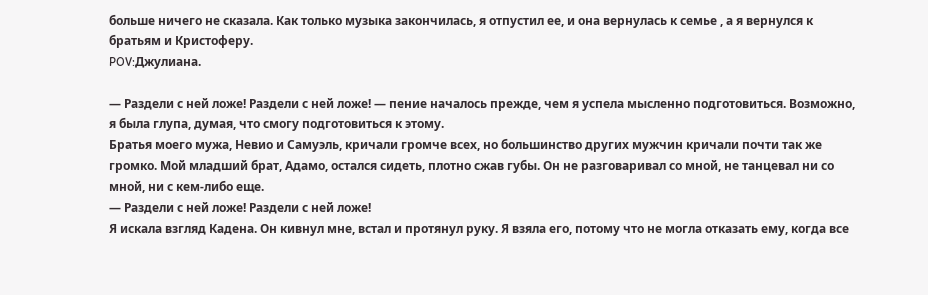больше ничего не сказала. Как только музыка закончилась, я отпустил ее, и она вернулась к семье , а я вернулся к братьям и Кристоферу.
POV:Джулиана.

— Раздели с ней ложе! Раздели с ней ложе! — пение началось прежде, чем я успела мысленно подготовиться. Возможно, я была глупа, думая, что смогу подготовиться к этому.
Братья моего мужа, Невио и Самуэль, кричали громче всех, но большинство других мужчин кричали почти так же громко. Мой младший брат, Адамо, остался сидеть, плотно сжав губы. Он не разговаривал со мной, не танцевал ни со мной, ни с кем-либо еще.
— Раздели с ней ложе! Раздели с ней ложе!
Я искала взгляд Кадена. Он кивнул мне, встал и протянул руку. Я взяла его, потому что не могла отказать ему, когда все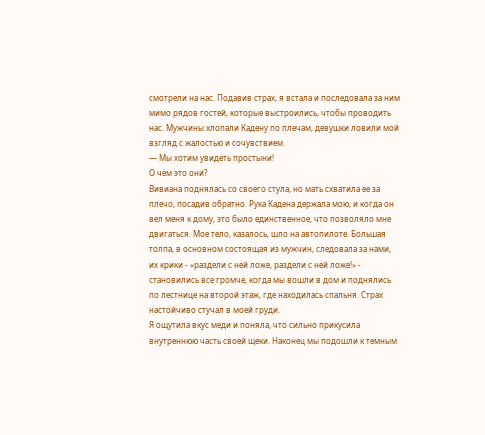смотрели на нас. Подавив страх, я встала и последовала за ним мимо рядов гостей, которые выстроились, чтобы проводить нас. Мужчины хлопали Кадену по плечам, девушки ловили мой взгляд с жалостью и сочувствием.
— Мы хотим увидеть простыни!
О чём это они?
Вивиана поднялась со своего стула, но мать схватила ее за плечо, посадив обратно. Рука Кадена держала мою, и когда он вел меня к дому, это было единственное, что позволяло мне двигаться. Мое тело, казалось, шло на автопилоте. Большая толпа, в основном состоящая из мужчин, следовала за нами, их крики - «раздели с ней ложе, раздели с ней ложе!» - становились все громче, когда мы вошли в дом и поднялись по лестнице на второй этаж, где находилась спальня. Страх настойчиво стучал в моей груди.
Я ощутила вкус меди и поняла, что сильно прикусила внутреннюю часть своей щеки. Наконец мы подошли к темным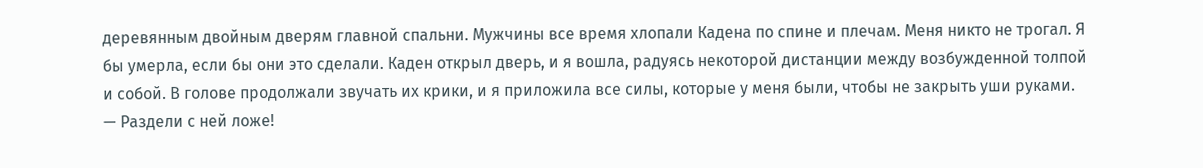деревянным двойным дверям главной спальни. Мужчины все время хлопали Кадена по спине и плечам. Меня никто не трогал. Я бы умерла, если бы они это сделали. Каден открыл дверь, и я вошла, радуясь некоторой дистанции между возбужденной толпой и собой. В голове продолжали звучать их крики, и я приложила все силы, которые у меня были, чтобы не закрыть уши руками.
— Раздели с ней ложе!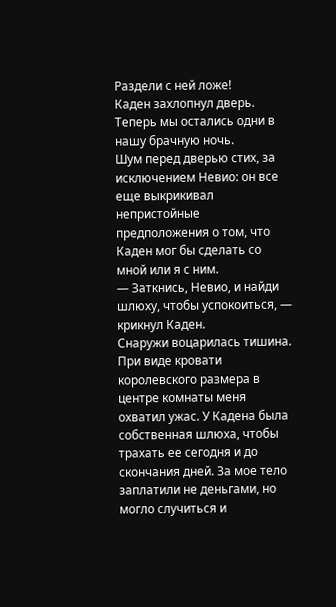Раздели с ней ложе!
Каден захлопнул дверь. Теперь мы остались одни в нашу брачную ночь.
Шум перед дверью стих, за исключением Невио: он все еще выкрикивал непристойные предположения о том, что Каден мог бы сделать со мной или я с ним.
— Заткнись, Невио, и найди шлюху, чтобы успокоиться, — крикнул Каден.
Снаружи воцарилась тишина. При виде кровати королевского размера в центре комнаты меня охватил ужас. У Кадена была собственная шлюха, чтобы трахать ее сегодня и до скончания дней. За мое тело заплатили не деньгами, но могло случиться и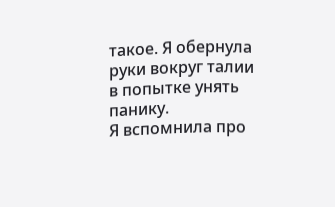такое. Я обернула руки вокруг талии в попытке унять панику.
Я вспомнила про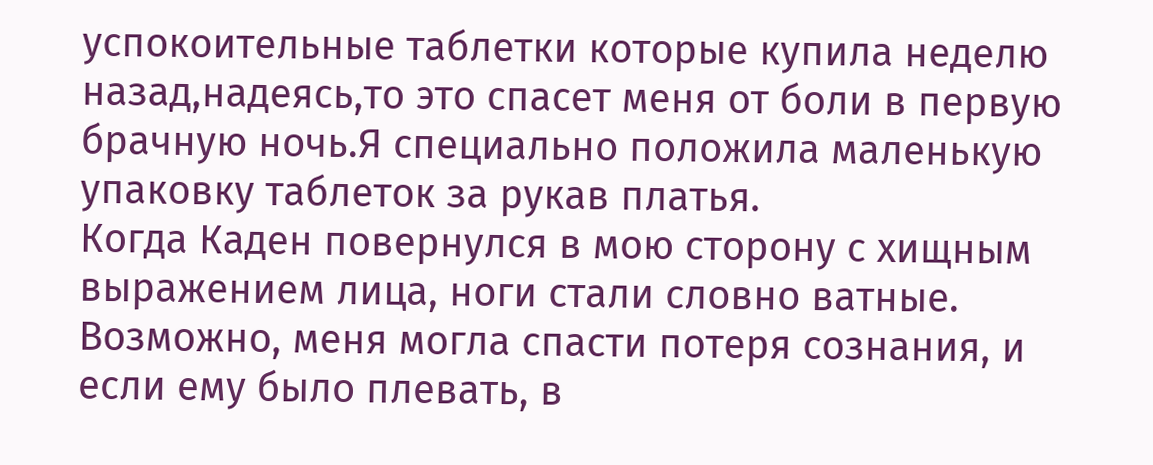успокоительные таблетки которые купила неделю назад,надеясь,то это спасет меня от боли в первую брачную ночь.Я специально положила маленькую упаковку таблеток за рукав платья.
Когда Каден повернулся в мою сторону с хищным выражением лица, ноги стали словно ватные. Возможно, меня могла спасти потеря сознания, и если ему было плевать, в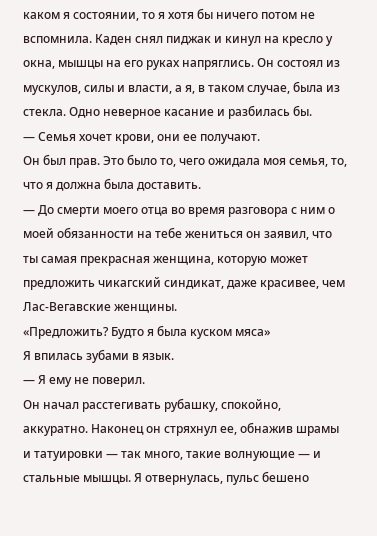каком я состоянии, то я хотя бы ничего потом не вспомнила. Каден снял пиджак и кинул на кресло у окна, мышцы на его руках напряглись. Он состоял из мускулов, силы и власти, а я, в таком случае, была из стекла. Одно неверное касание и разбилась бы.
— Семья хочет крови, они ее получают.
Он был прав. Это было то, чего ожидала моя семья, то, что я должна была доставить.
— До смерти моего отца во время разговора с ним о моей обязанности на тебе жениться он заявил, что ты самая прекрасная женщина, которую может предложить чикагский синдикат, даже красивее, чем Лас-Вегавские женщины.
«Предложить? Будто я была куском мяса»
Я впилась зубами в язык.
— Я ему не поверил.
Он начал расстегивать рубашку, спокойно, аккуратно. Наконец он стряхнул ее, обнажив шрамы и татуировки — так много, такие волнующие — и стальные мышцы. Я отвернулась, пульс бешено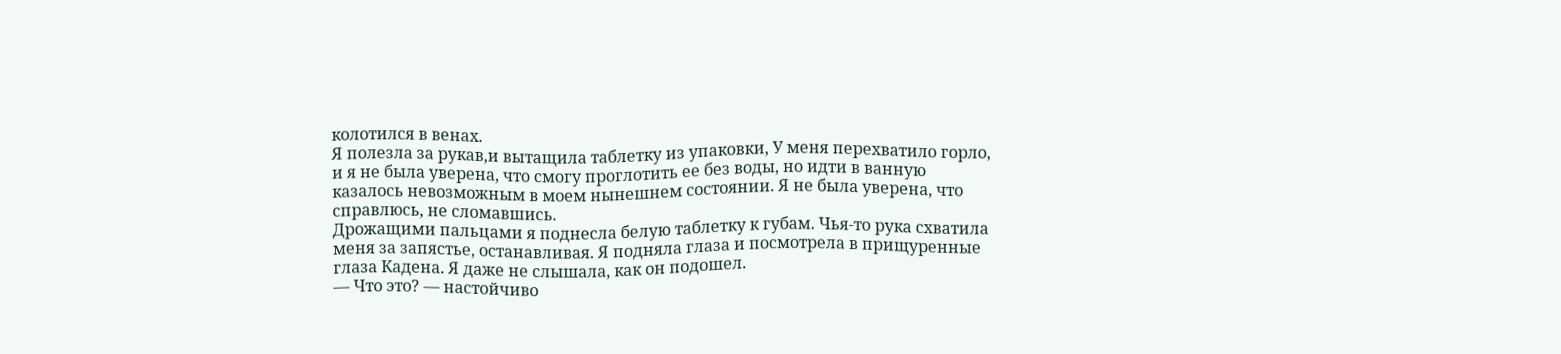колотился в венах.
Я полезла за рукав,и вытащила таблетку из упаковки, У меня перехватило горло, и я не была уверена, что смогу проглотить ее без воды, но идти в ванную казалось невозможным в моем нынешнем состоянии. Я не была уверена, что справлюсь, не сломавшись.
Дрожащими пальцами я поднесла белую таблетку к губам. Чья-то рука схватила меня за запястье, останавливая. Я подняла глаза и посмотрела в прищуренные глаза Кадена. Я даже не слышала, как он подошел.
— Что это? — настойчиво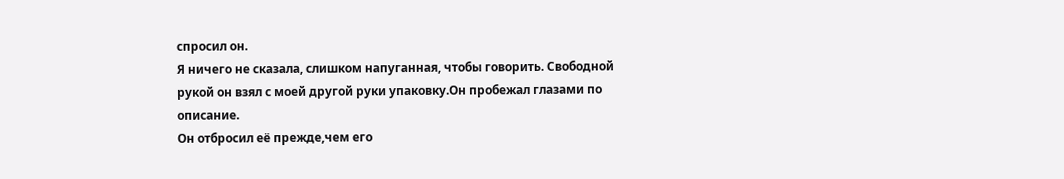спросил он.
Я ничего не сказала, слишком напуганная, чтобы говорить. Свободной рукой он взял с моей другой руки упаковку.Он пробежал глазами по описание.
Он отбросил её прежде,чем его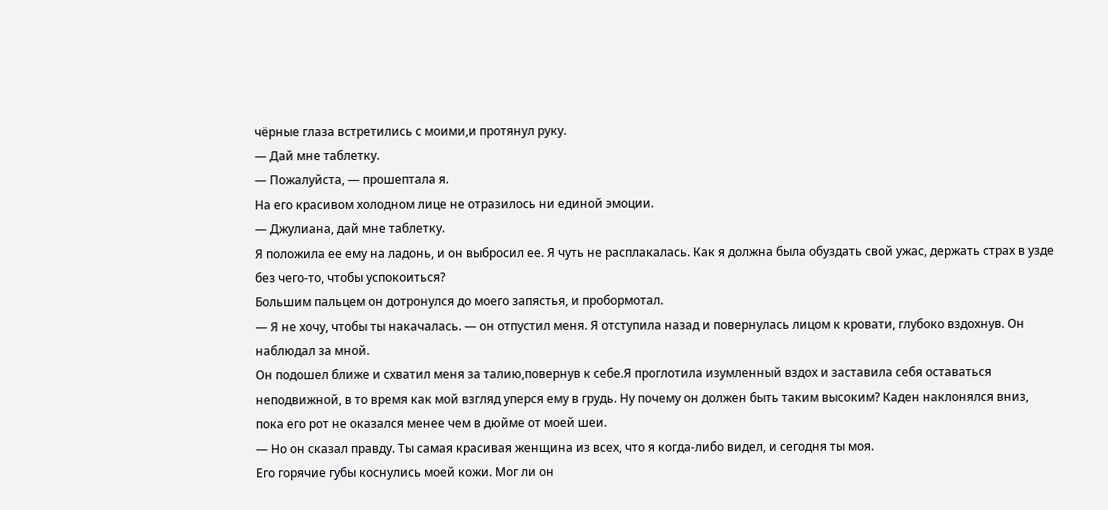чёрные глаза встретились с моими,и протянул руку.
— Дай мне таблетку.
— Пожалуйста, — прошептала я.
На его красивом холодном лице не отразилось ни единой эмоции.
— Джулиана, дай мне таблетку.
Я положила ее ему на ладонь, и он выбросил ее. Я чуть не расплакалась. Как я должна была обуздать свой ужас, держать страх в узде без чего-то, чтобы успокоиться?
Большим пальцем он дотронулся до моего запястья, и пробормотал.
— Я не хочу, чтобы ты накачалась. — он отпустил меня. Я отступила назад и повернулась лицом к кровати, глубоко вздохнув. Он наблюдал за мной.
Он подошел ближе и схватил меня за талию,повернув к себе.Я проглотила изумленный вздох и заставила себя оставаться неподвижной, в то время как мой взгляд уперся ему в грудь. Ну почему он должен быть таким высоким? Каден наклонялся вниз, пока его рот не оказался менее чем в дюйме от моей шеи.
— Но он сказал правду. Ты самая красивая женщина из всех, что я когда-либо видел, и сегодня ты моя.
Его горячие губы коснулись моей кожи. Мог ли он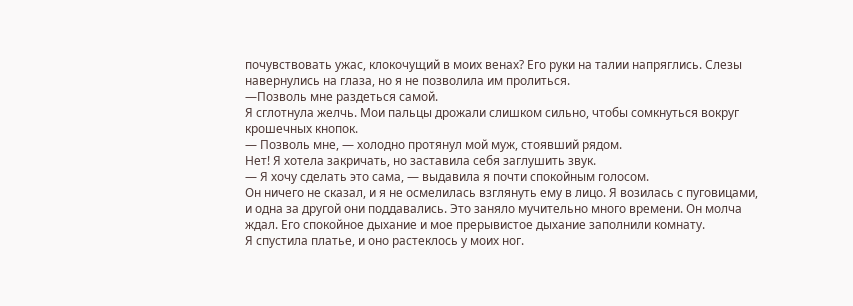почувствовать ужас, клокочущий в моих венах? Его руки на талии напряглись. Слезы навернулись на глаза, но я не позволила им пролиться.
—Позволь мне раздеться самой.
Я сглотнула желчь. Мои пальцы дрожали слишком сильно, чтобы сомкнуться вокруг крошечных кнопок.
— Позволь мне, — холодно протянул мой муж, стоявший рядом.
Нет! Я хотела закричать, но заставила себя заглушить звук.
— Я хочу сделать это сама, — выдавила я почти спокойным голосом.
Он ничего не сказал, и я не осмелилась взглянуть ему в лицо. Я возилась с пуговицами, и одна за другой они поддавались. Это заняло мучительно много времени. Он молча ждал. Его спокойное дыхание и мое прерывистое дыхание заполнили комнату.
Я спустила платье, и оно растеклось у моих ног.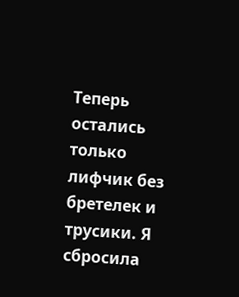Теперь остались только лифчик без бретелек и трусики. Я сбросила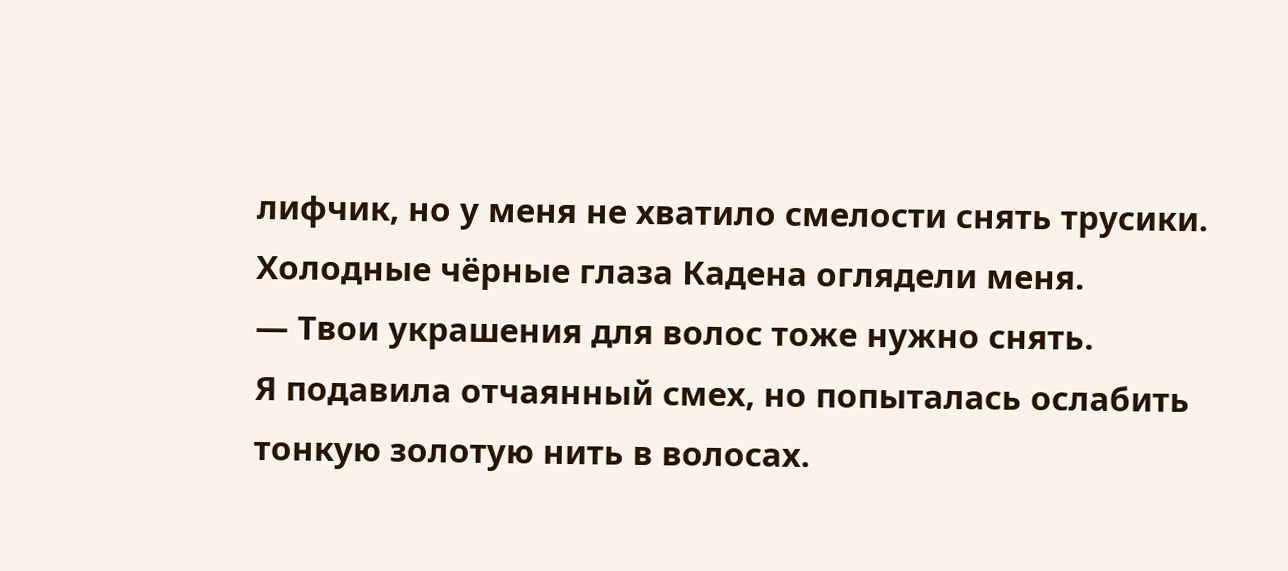лифчик, но у меня не хватило смелости снять трусики.
Холодные чёрные глаза Кадена оглядели меня.
— Твои украшения для волос тоже нужно снять.
Я подавила отчаянный смех, но попыталась ослабить тонкую золотую нить в волосах.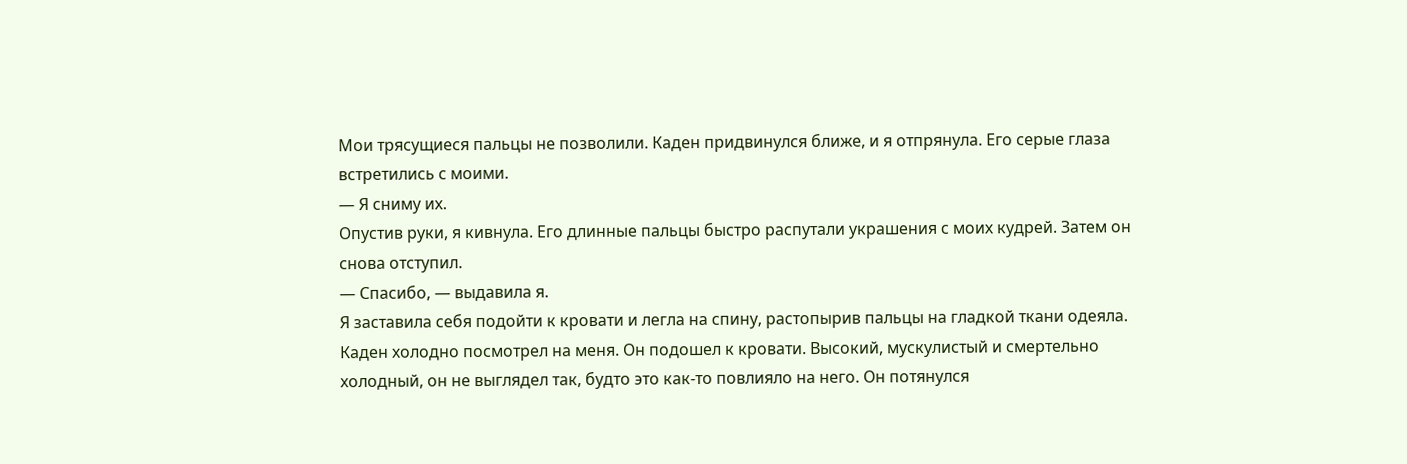Мои трясущиеся пальцы не позволили. Каден придвинулся ближе, и я отпрянула. Его серые глаза встретились с моими.
— Я сниму их.
Опустив руки, я кивнула. Его длинные пальцы быстро распутали украшения с моих кудрей. Затем он снова отступил.
— Спасибо, — выдавила я.
Я заставила себя подойти к кровати и легла на спину, растопырив пальцы на гладкой ткани одеяла.
Каден холодно посмотрел на меня. Он подошел к кровати. Высокий, мускулистый и смертельно холодный, он не выглядел так, будто это как-то повлияло на него. Он потянулся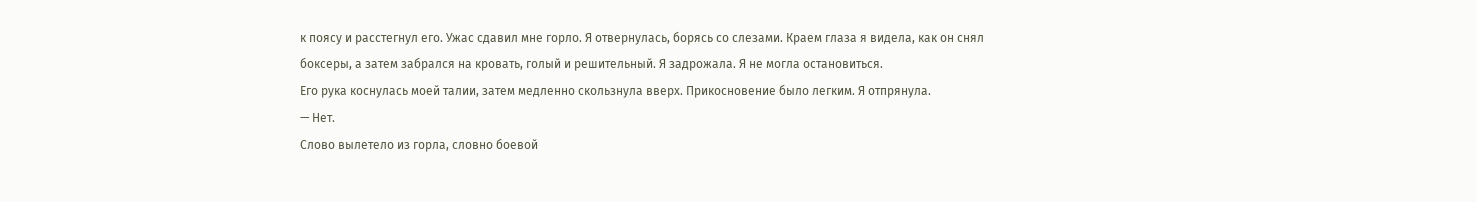к поясу и расстегнул его. Ужас сдавил мне горло. Я отвернулась, борясь со слезами. Краем глаза я видела, как он снял боксеры, а затем забрался на кровать, голый и решительный. Я задрожала. Я не могла остановиться.
Его рука коснулась моей талии, затем медленно скользнула вверх. Прикосновение было легким. Я отпрянула.
— Нет.
Слово вылетело из горла, словно боевой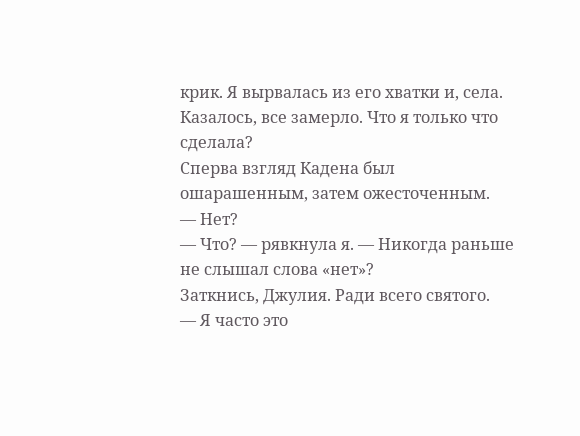крик. Я вырвалась из его хватки и, села. Казалось, все замерло. Что я только что сделала?
Сперва взгляд Кадена был ошарашенным, затем ожесточенным.
— Нет?
— Что? — рявкнула я. — Никогда раньше не слышал слова «нет»?
Заткнись, Джулия. Ради всего святого.
— Я часто это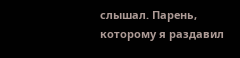слышал. Парень, которому я раздавил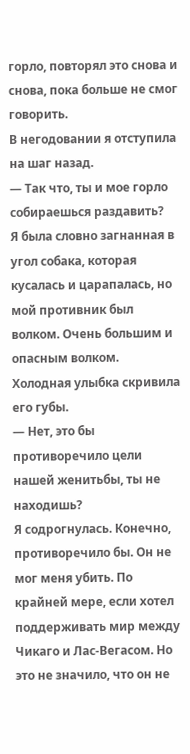горло, повторял это снова и снова, пока больше не смог говорить.
В негодовании я отступила на шаг назад.
— Так что, ты и мое горло собираешься раздавить?
Я была словно загнанная в угол собака, которая кусалась и царапалась, но мой противник был волком. Очень большим и опасным волком.
Холодная улыбка скривила его губы.
— Нет, это бы противоречило цели нашей женитьбы, ты не находишь?
Я содрогнулась. Конечно, противоречило бы. Он не мог меня убить. По крайней мере, если хотел поддерживать мир между Чикаго и Лас-Вегасом. Но это не значило, что он не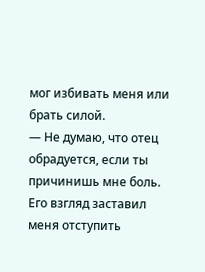мог избивать меня или брать силой.
— Не думаю, что отец обрадуется, если ты причинишь мне боль.
Его взгляд заставил меня отступить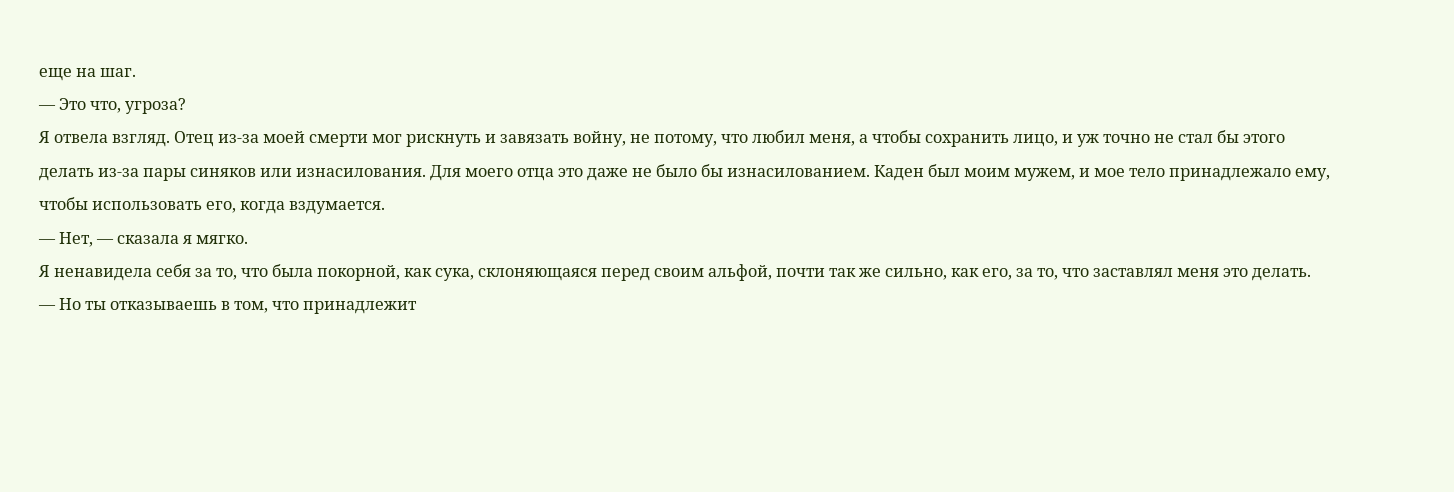еще на шаг.
— Это что, угроза?
Я отвела взгляд. Отец из-за моей смерти мог рискнуть и завязать войну, не потому, что любил меня, а чтобы сохранить лицо, и уж точно не стал бы этого делать из-за пары синяков или изнасилования. Для моего отца это даже не было бы изнасилованием. Каден был моим мужем, и мое тело принадлежало ему, чтобы использовать его, когда вздумается.
— Нет, — сказала я мягко.
Я ненавидела себя за то, что была покорной, как сука, склоняющаяся перед своим альфой, почти так же сильно, как его, за то, что заставлял меня это делать.
— Но ты отказываешь в том, что принадлежит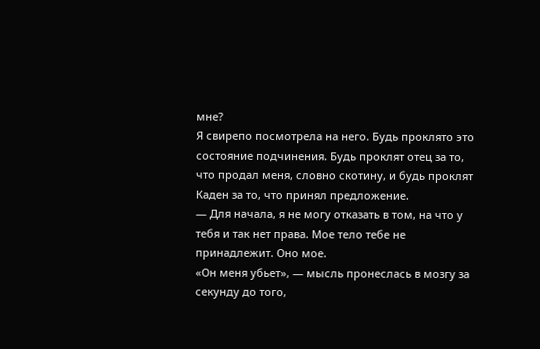мне?
Я свирепо посмотрела на него. Будь проклято это состояние подчинения. Будь проклят отец за то, что продал меня, словно скотину, и будь проклят Каден за то, что принял предложение.
— Для начала, я не могу отказать в том, на что у тебя и так нет права. Мое тело тебе не принадлежит. Оно мое.
«Он меня убьет», — мысль пронеслась в мозгу за секунду до того,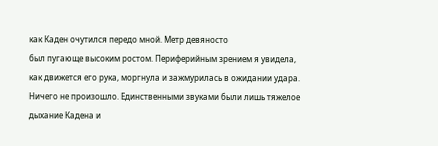как Каден очутился передо мной. Метр девяносто
был пугающе высоким ростом. Периферийным зрением я увидела, как движется его рука, моргнула и зажмурилась в ожидании удара. Ничего не произошло. Единственными звуками были лишь тяжелое дыхание Кадена и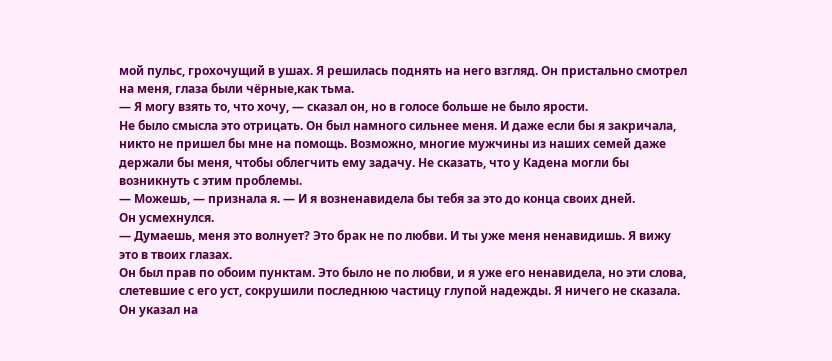мой пульс, грохочущий в ушах. Я решилась поднять на него взгляд. Он пристально смотрел на меня, глаза были чёрные,как тьма.
— Я могу взять то, что хочу, — сказал он, но в голосе больше не было ярости.
Не было смысла это отрицать. Он был намного сильнее меня. И даже если бы я закричала, никто не пришел бы мне на помощь. Возможно, многие мужчины из наших семей даже держали бы меня, чтобы облегчить ему задачу. Не сказать, что у Кадена могли бы возникнуть с этим проблемы.
— Можешь, — признала я. — И я возненавидела бы тебя за это до конца своих дней.
Он усмехнулся.
— Думаешь, меня это волнует? Это брак не по любви. И ты уже меня ненавидишь. Я вижу это в твоих глазах.
Он был прав по обоим пунктам. Это было не по любви, и я уже его ненавидела, но эти слова, слетевшие с его уст, сокрушили последнюю частицу глупой надежды. Я ничего не сказала.
Он указал на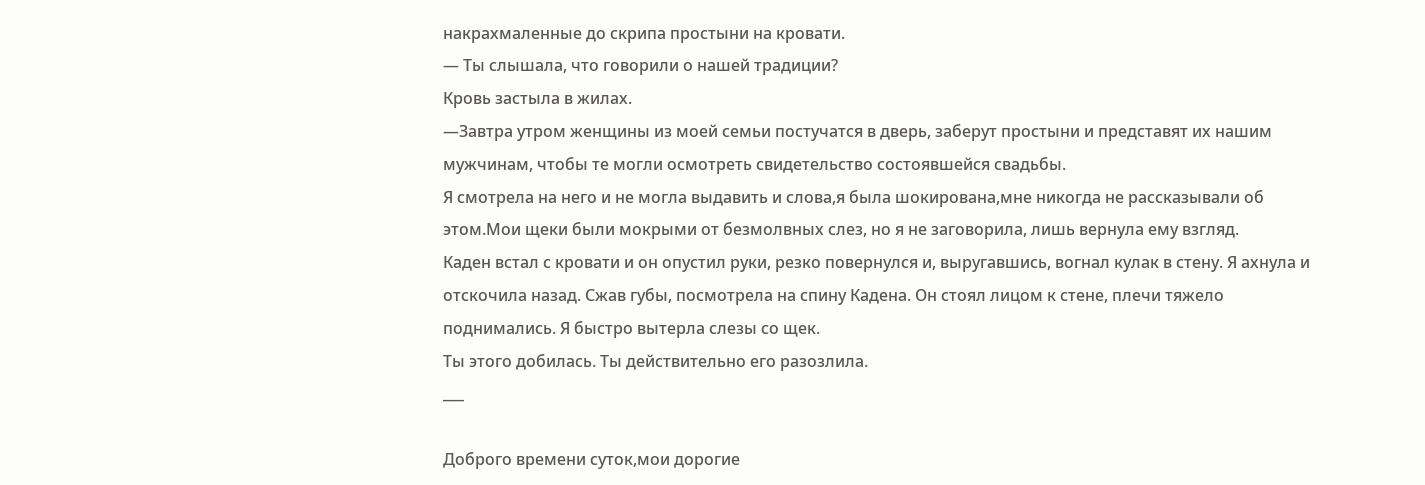накрахмаленные до скрипа простыни на кровати.
— Ты слышала, что говорили о нашей традиции?
Кровь застыла в жилах.
—Завтра утром женщины из моей семьи постучатся в дверь, заберут простыни и представят их нашим мужчинам, чтобы те могли осмотреть свидетельство состоявшейся свадьбы.
Я смотрела на него и не могла выдавить и слова,я была шокирована,мне никогда не рассказывали об этом.Мои щеки были мокрыми от безмолвных слез, но я не заговорила, лишь вернула ему взгляд.
Каден встал с кровати и он опустил руки, резко повернулся и, выругавшись, вогнал кулак в стену. Я ахнула и отскочила назад. Сжав губы, посмотрела на спину Кадена. Он стоял лицом к стене, плечи тяжело поднимались. Я быстро вытерла слезы со щек.
Ты этого добилась. Ты действительно его разозлила.
___

Доброго времени суток,мои дорогие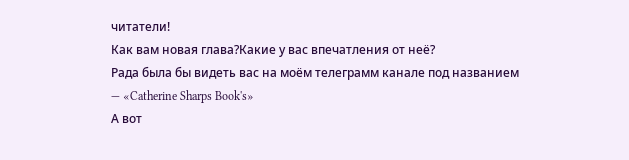читатели!
Как вам новая глава?Какие у вас впечатления от неё?
Рада была бы видеть вас на моём телеграмм канале под названием — «Catherine Sharps Book's»
А вот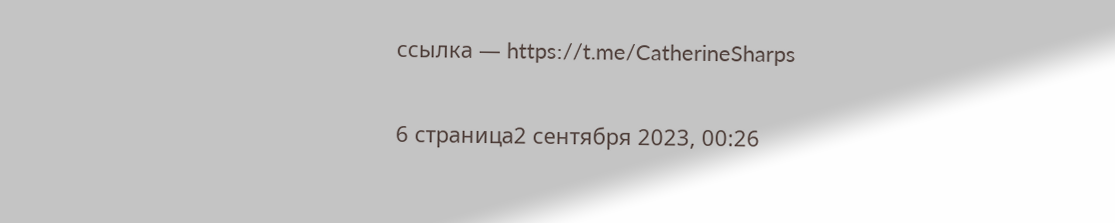ссылка — https://t.me/CatherineSharps

6 страница2 сентября 2023, 00:26